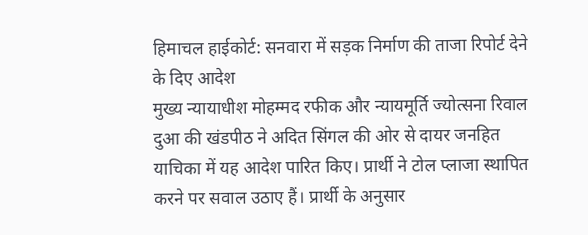हिमाचल हाईकोर्ट: सनवारा में सड़क निर्माण की ताजा रिपोर्ट देने के दिए आदेश
मुख्य न्यायाधीश मोहम्मद रफीक और न्यायमूर्ति ज्योत्सना रिवाल दुआ की खंडपीठ ने अदित सिंगल की ओर से दायर जनहित याचिका में यह आदेश पारित किए। प्रार्थी ने टोल प्लाजा स्थापित करने पर सवाल उठाए हैं। प्रार्थी के अनुसार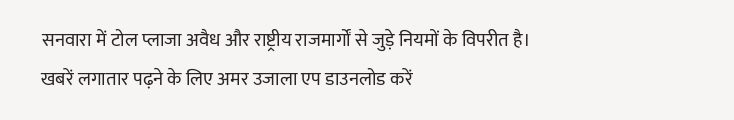सनवारा में टोल प्लाजा अवैध और राष्ट्रीय राजमार्गों से जुड़े नियमों के विपरीत है।
खबरें लगातार पढ़ने के लिए अमर उजाला एप डाउनलोड करें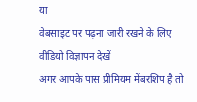या
वेबसाइट पर पढ़ना जारी रखने के लिए वीडियो विज्ञापन देखें
अगर आपके पास प्रीमियम मेंबरशिप है तो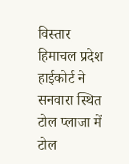विस्तार
हिमाचल प्रदेश हाईकोर्ट ने सनवारा स्थित टोल प्लाजा में टोल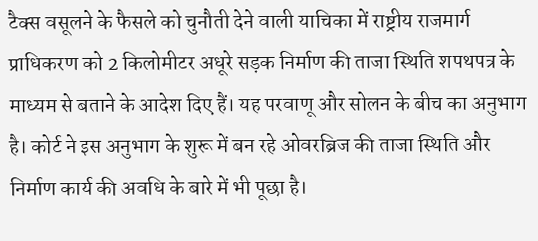टैक्स वसूलने के फैसले को चुनौती देने वाली याचिका में राष्ट्रीय राजमार्ग प्राधिकरण को 2 किलोमीटर अधूरे सड़क निर्माण की ताजा स्थिति शपथपत्र के माध्यम से बताने के आदेश दिए हैं। यह परवाणू और सोलन के बीच का अनुभाग है। कोर्ट ने इस अनुभाग के शुरू में बन रहे ओवरब्रिज की ताजा स्थिति और निर्माण कार्य की अवधि के बारे में भी पूछा है।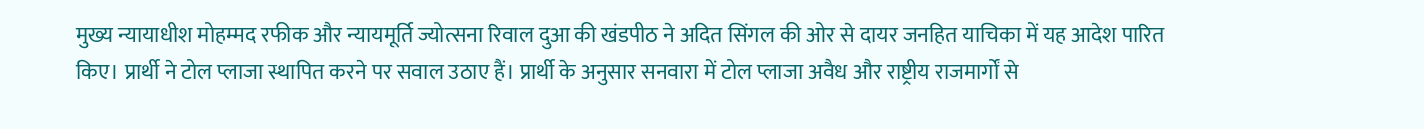मुख्य न्यायाधीश मोहम्मद रफीक और न्यायमूर्ति ज्योत्सना रिवाल दुआ की खंडपीठ ने अदित सिंगल की ओर से दायर जनहित याचिका में यह आदेश पारित किए। प्रार्थी ने टोल प्लाजा स्थापित करने पर सवाल उठाए हैं। प्रार्थी के अनुसार सनवारा में टोल प्लाजा अवैध और राष्ट्रीय राजमार्गों से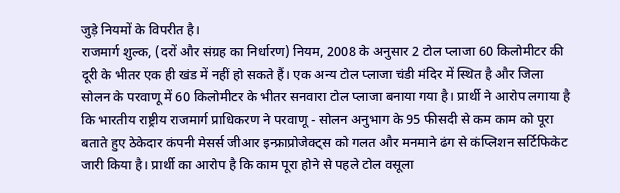जुड़े नियमों के विपरीत है।
राजमार्ग शुल्क, (दरों और संग्रह का निर्धारण) नियम, 2008 के अनुसार 2 टोल प्लाजा 60 किलोमीटर की दूरी के भीतर एक ही खंड में नहीं हो सकते हैं। एक अन्य टोल प्लाजा चंडी मंदिर में स्थित है और जिला सोलन के परवाणू में 60 किलोमीटर के भीतर सनवारा टोल प्लाजा बनाया गया है। प्रार्थी ने आरोप लगाया है कि भारतीय राष्ट्रीय राजमार्ग प्राधिकरण ने परवाणू - सोलन अनुभाग के 95 फीसदी से कम काम को पूरा बताते हुए ठेकेदार कंपनी मेसर्स जीआर इन्फ्राप्रोजेक्ट्स को गलत और मनमाने ढंग से कंप्लिशन सर्टिफिकेट जारी किया है। प्रार्थी का आरोप है कि काम पूरा होने से पहले टोल वसूला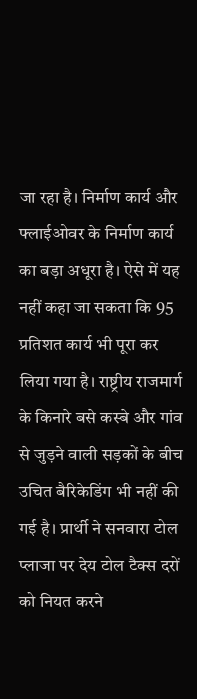जा रहा है। निर्माण कार्य और फ्लाईओवर के निर्माण कार्य का बड़ा अधूरा है। ऐसे में यह नहीं कहा जा सकता कि 95 प्रतिशत कार्य भी पूरा कर लिया गया है। राष्ट्रीय राजमार्ग के किनारे बसे कस्बे और गांव से जुड़ने वाली सड़कों के बीच उचित बैरिकेडिंग भी नहीं की गई है। प्रार्थी ने सनवारा टोल प्लाजा पर देय टोल टैक्स दरों को नियत करने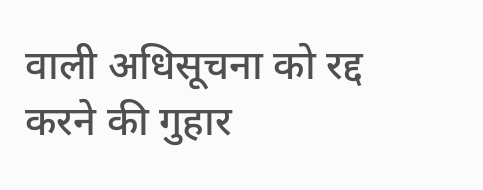वाली अधिसूचना को रद्द करने की गुहार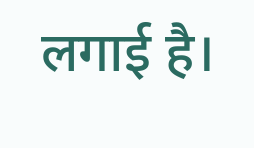लगाई है।